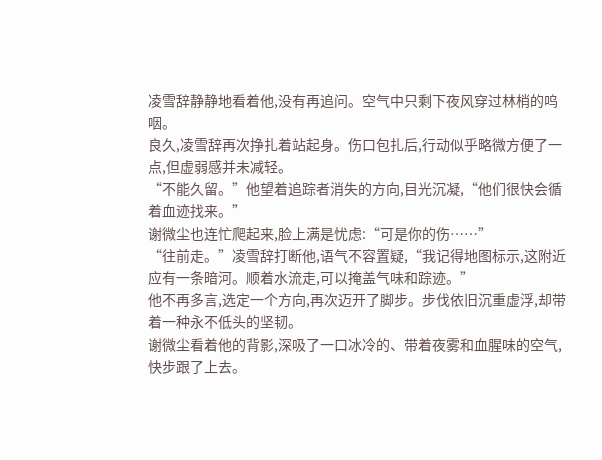凌雪辞静静地看着他,没有再追问。空气中只剩下夜风穿过林梢的呜咽。
良久,凌雪辞再次挣扎着站起身。伤口包扎后,行动似乎略微方便了一点,但虚弱感并未减轻。
“不能久留。”他望着追踪者消失的方向,目光沉凝,“他们很快会循着血迹找来。”
谢微尘也连忙爬起来,脸上满是忧虑:“可是你的伤……”
“往前走。”凌雪辞打断他,语气不容置疑,“我记得地图标示,这附近应有一条暗河。顺着水流走,可以掩盖气味和踪迹。”
他不再多言,选定一个方向,再次迈开了脚步。步伐依旧沉重虚浮,却带着一种永不低头的坚韧。
谢微尘看着他的背影,深吸了一口冰冷的、带着夜雾和血腥味的空气,快步跟了上去。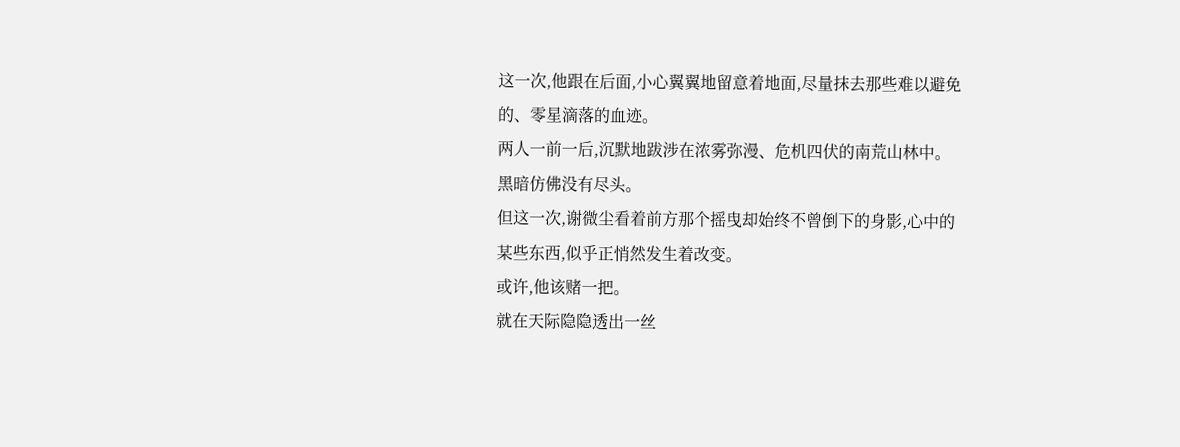这一次,他跟在后面,小心翼翼地留意着地面,尽量抹去那些难以避免的、零星滴落的血迹。
两人一前一后,沉默地跋涉在浓雾弥漫、危机四伏的南荒山林中。
黑暗仿佛没有尽头。
但这一次,谢微尘看着前方那个摇曳却始终不曾倒下的身影,心中的某些东西,似乎正悄然发生着改变。
或许,他该赌一把。
就在天际隐隐透出一丝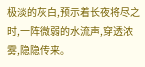极淡的灰白,预示着长夜将尽之时,一阵微弱的水流声,穿透浓雾,隐隐传来。